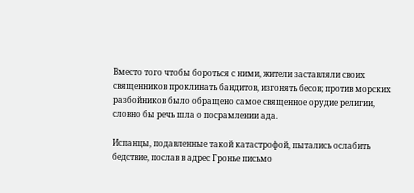Вместо того чтобы бороться с ними, жители заставляли своих священников проклинать бандитов, изгонять бесов; против морских разбойников было обращено самое священное орудие религии, словно бы речь шла о посрамлении ада.

Испанцы, подавленные такой катастрофой, пытались ослабить бедствие, послав в адрес Гронье письмо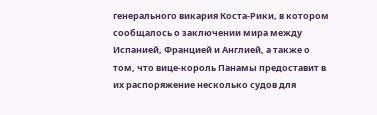генерального викария Коста-Рики, в котором сообщалось о заключении мира между Испанией, Францией и Англией, а также о том, что вице-король Панамы предоставит в их распоряжение несколько судов для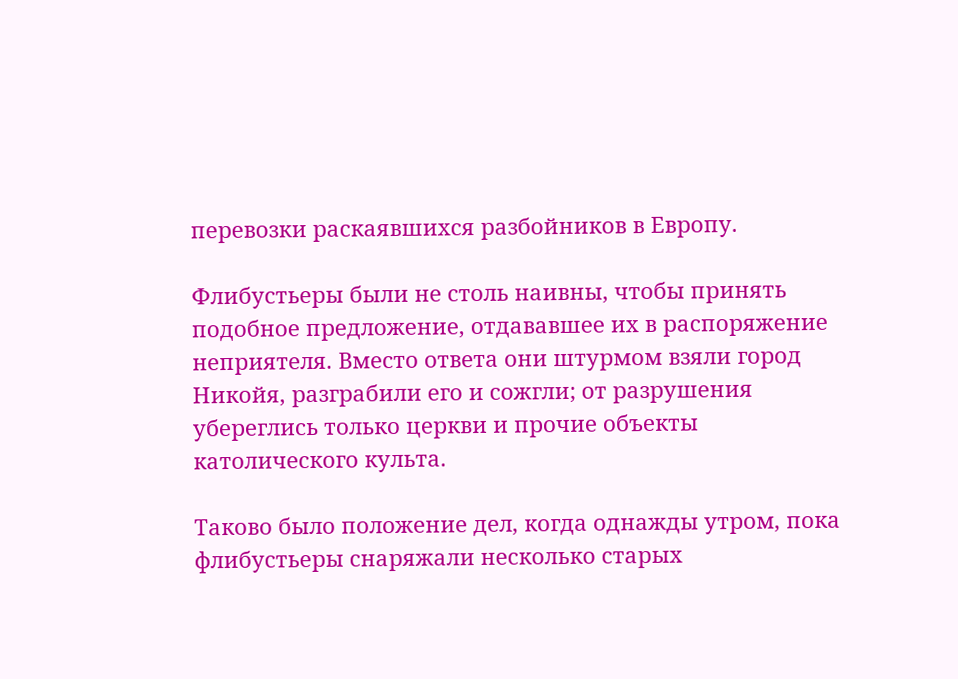перевозки раскаявшихся разбойников в Европу.

Флибустьеры были не столь наивны, чтобы принять подобное предложение, отдававшее их в распоряжение неприятеля. Вместо ответа они штурмом взяли город Никойя, разграбили его и сожгли; от разрушения убереглись только церкви и прочие объекты католического культа.

Таково было положение дел, когда однажды утром, пока флибустьеры снаряжали несколько старых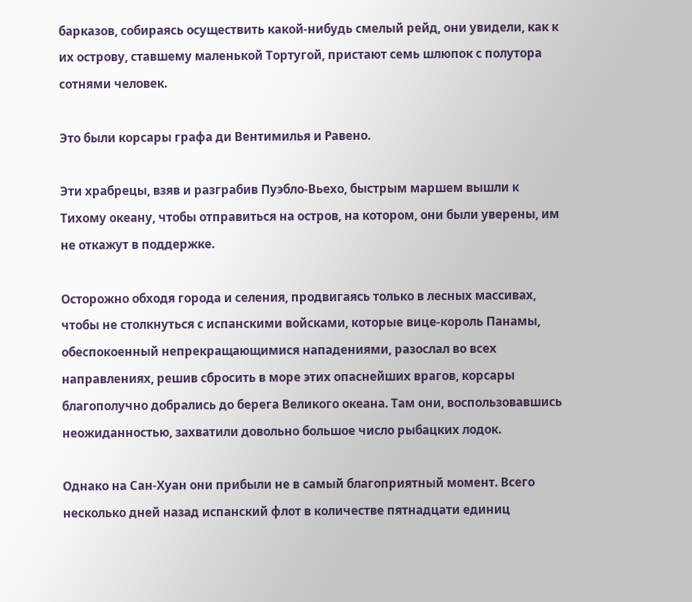барказов, собираясь осуществить какой-нибудь смелый рейд, они увидели, как к их острову, ставшему маленькой Тортугой, пристают семь шлюпок с полутора сотнями человек.

Это были корсары графа ди Вентимилья и Равено.

Эти храбрецы, взяв и разграбив Пуэбло-Вьехо, быстрым маршем вышли к Тихому океану, чтобы отправиться на остров, на котором, они были уверены, им не откажут в поддержке.

Осторожно обходя города и селения, продвигаясь только в лесных массивах, чтобы не столкнуться с испанскими войсками, которые вице-король Панамы, обеспокоенный непрекращающимися нападениями, разослал во всех направлениях, решив сбросить в море этих опаснейших врагов, корсары благополучно добрались до берега Великого океана. Там они, воспользовавшись неожиданностью, захватили довольно большое число рыбацких лодок.

Однако на Сан-Хуан они прибыли не в самый благоприятный момент. Всего несколько дней назад испанский флот в количестве пятнадцати единиц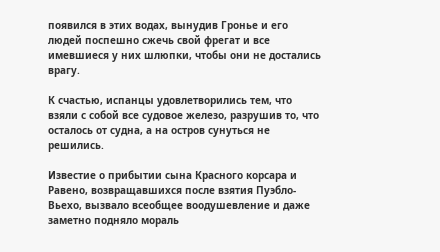появился в этих водах, вынудив Гронье и его людей поспешно сжечь свой фрегат и все имевшиеся у них шлюпки, чтобы они не достались врагу.

К счастью, испанцы удовлетворились тем, что взяли с собой все судовое железо, разрушив то, что осталось от судна, а на остров сунуться не решились.

Известие о прибытии сына Красного корсара и Равено, возвращавшихся после взятия Пуэбло-Вьехо, вызвало всеобщее воодушевление и даже заметно подняло мораль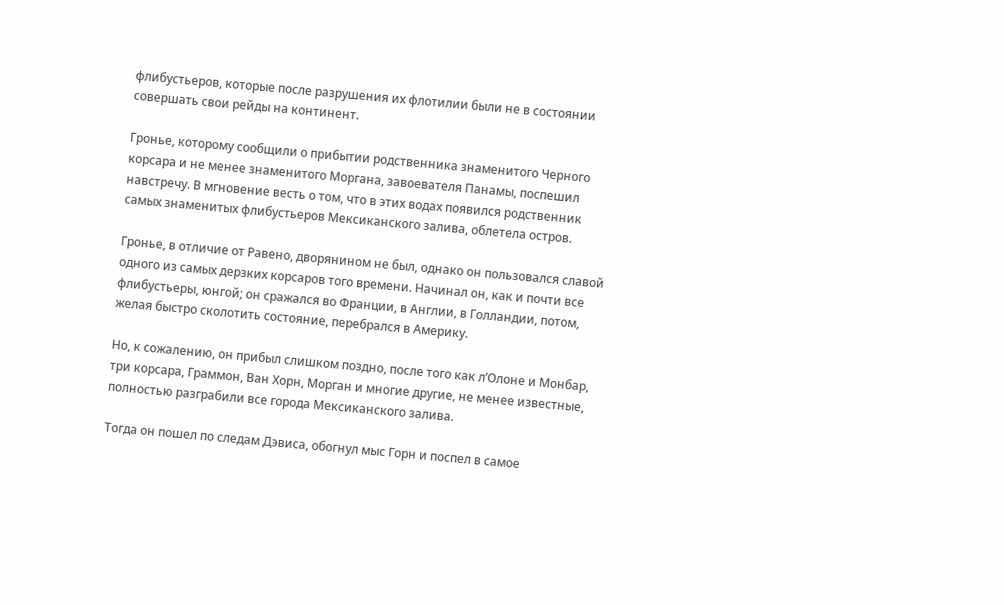флибустьеров, которые после разрушения их флотилии были не в состоянии совершать свои рейды на континент.

Гронье, которому сообщили о прибытии родственника знаменитого Черного корсара и не менее знаменитого Моргана, завоевателя Панамы, поспешил навстречу. В мгновение весть о том, что в этих водах появился родственник самых знаменитых флибустьеров Мексиканского залива, облетела остров.

Гронье, в отличие от Равено, дворянином не был, однако он пользовался славой одного из самых дерзких корсаров того времени. Начинал он, как и почти все флибустьеры, юнгой; он сражался во Франции, в Англии, в Голландии, потом, желая быстро сколотить состояние, перебрался в Америку.

Но, к сожалению, он прибыл слишком поздно, после того как л’Олоне и Монбар, три корсара, Граммон, Ван Хорн, Морган и многие другие, не менее известные, полностью разграбили все города Мексиканского залива.

Тогда он пошел по следам Дэвиса, обогнул мыс Горн и поспел в самое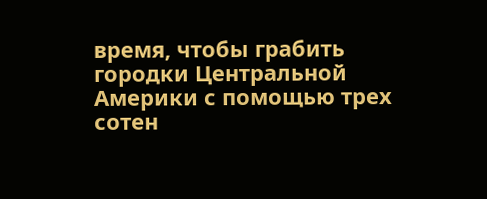время, чтобы грабить городки Центральной Америки с помощью трех сотен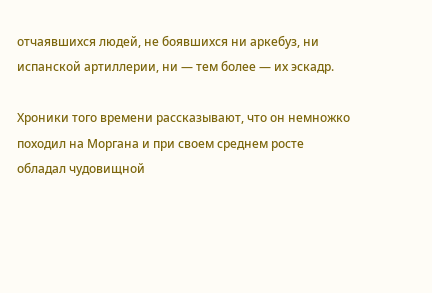отчаявшихся людей, не боявшихся ни аркебуз, ни испанской артиллерии, ни — тем более — их эскадр.

Хроники того времени рассказывают, что он немножко походил на Моргана и при своем среднем росте обладал чудовищной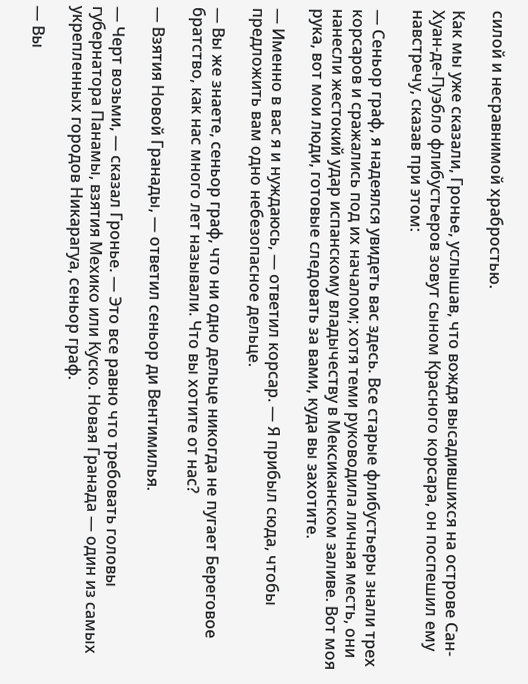силой и несравнимой храбростью.

Как мы уже сказали, Гронье, услышав, что вождя высадившихся на острове Сан-Хуан-де-Пуэбло флибустьеров зовут сыном Красного корсара, он поспешил ему навстречу, сказав при этом:

— Сеньор граф, я надеялся увидеть вас здесь. Все старые флибустьеры знали трех корсаров и сражались под их началом; хотя теми руководила личная месть, они нанесли жестокий удар испанскому владычеству в Мексиканском заливе. Вот моя рука, вот мои люди, готовые следовать за вами, куда вы захотите.

— Именно в вас я и нуждаюсь, — ответил корсар. — Я прибыл сюда, чтобы предложить вам одно небезопасное дельце.

— Вы же знаете, сеньор граф, что ни одно дельце никогда не пугает Береговое братство, как нас много лет называли. Что вы хотите от нас?

— Взятия Новой Гранады, — ответил сеньор ди Вентимилья.

— Черт возьми, — сказал Гронье. — Это все равно что требовать головы губернатора Панамы, взятия Мехико или Куско. Новая Гранада — один из самых укрепленных городов Никарагуа, сеньор граф.

— Вы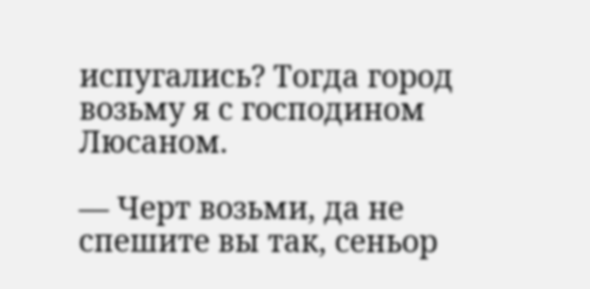испугались? Тогда город возьму я с господином Люсаном.

— Черт возьми, да не спешите вы так, сеньор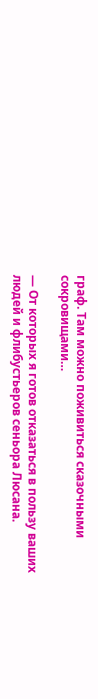граф. Там можно поживиться сказочными сокровищами…

— От которых я готов отказаться в пользу ваших людей и флибустьеров сеньора Люсана.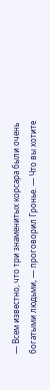— Всем известно, что три знаменитых корсара были очень богатыми людьми, — проговорил Гронье. — Что вы хотите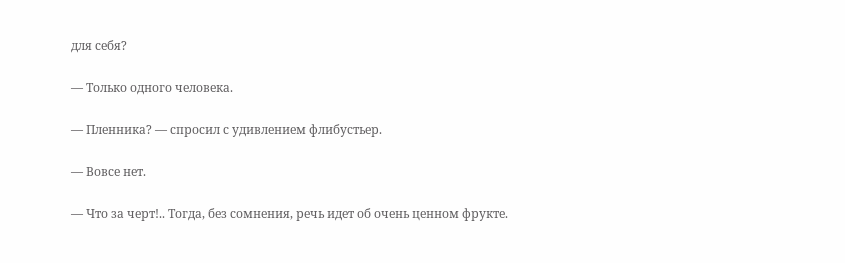для себя?

— Только одного человека.

— Пленника? — спросил с удивлением флибустьер.

— Вовсе нет.

— Что за черт!.. Тогда, без сомнения, речь идет об очень ценном фрукте.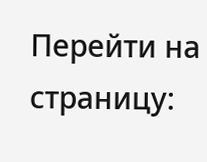Перейти на страницу: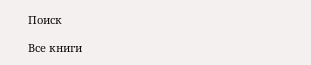Поиск

Все книги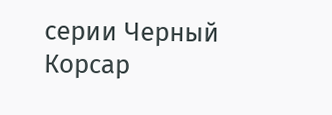серии Черный Корсар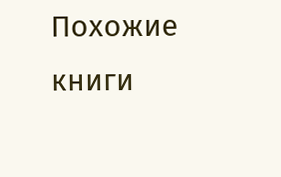Похожие книги